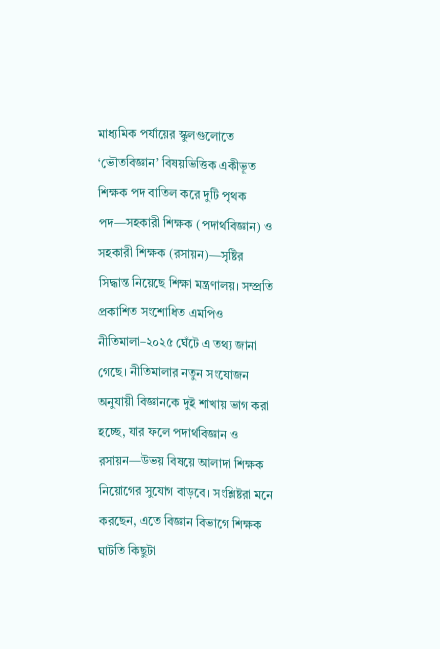মাধ্যমিক পর্যায়ের স্কুলগুলোতে ‘ভৌতবিজ্ঞান’ বিষয়ভিত্তিক একীভূত শিক্ষক পদ বাতিল করে দুটি পৃথক পদ—সহকারী শিক্ষক (পদার্থবিজ্ঞান) ও সহকারী শিক্ষক (রসায়ন)—সৃষ্টির সিদ্ধান্ত নিয়েছে শিক্ষা মন্ত্রণালয়। সম্প্রতি প্রকাশিত সংশোধিত এমপিও নীতিমালা–২০২৫ ঘেঁটে এ তথ্য জানা গেছে। নীতিমালার নতুন সংযোজন অনুযায়ী বিজ্ঞানকে দুই শাখায় ভাগ করা হচ্ছে, যার ফলে পদার্থবিজ্ঞান ও রসায়ন—উভয় বিষয়ে আলাদা শিক্ষক নিয়োগের সুযোগ বাড়বে। সংশ্লিষ্টরা মনে করছেন, এতে বিজ্ঞান বিভাগে শিক্ষক ঘাটতি কিছুটা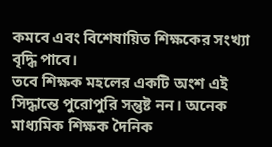কমবে এবং বিশেষায়িত শিক্ষকের সংখ্যা বৃদ্ধি পাবে।
তবে শিক্ষক মহলের একটি অংশ এই সিদ্ধান্তে পুরোপুরি সন্তুষ্ট নন। অনেক মাধ্যমিক শিক্ষক দৈনিক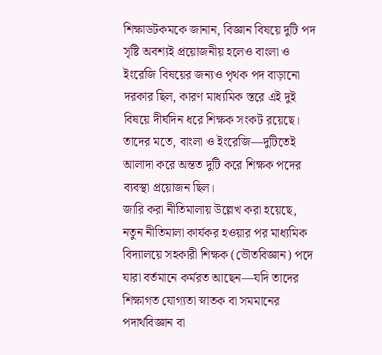শিক্ষাডটকমকে জানান, বিজ্ঞান বিষয়ে দুটি পদ সৃষ্টি অবশ্যই প্রয়োজনীয় হলেও বাংলা ও ইংরেজি বিষয়ের জন্যও পৃথক পদ বাড়ানো দরকার ছিল, কারণ মাধ্যমিক স্তরে এই দুই বিষয়ে দীর্ঘদিন ধরে শিক্ষক সংকট রয়েছে। তাদের মতে, বাংলা ও ইংরেজি—দুটিতেই আলাদা করে অন্তত দুটি করে শিক্ষক পদের ব্যবস্থা প্রয়োজন ছিল।
জারি করা নীতিমালায় উল্লেখ করা হয়েছে, নতুন নীতিমালা কার্যকর হওয়ার পর মাধ্যমিক বিদ্যালয়ে সহকারী শিক্ষক (ভৌতবিজ্ঞান) পদে যারা বর্তমানে কর্মরত আছেন—যদি তাদের শিক্ষাগত যোগ্যতা স্নাতক বা সমমানের পদার্থবিজ্ঞান বা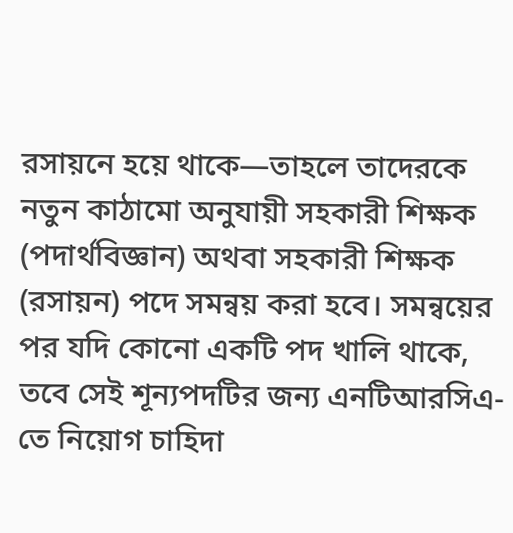রসায়নে হয়ে থাকে—তাহলে তাদেরকে নতুন কাঠামো অনুযায়ী সহকারী শিক্ষক (পদার্থবিজ্ঞান) অথবা সহকারী শিক্ষক (রসায়ন) পদে সমন্বয় করা হবে। সমন্বয়ের পর যদি কোনো একটি পদ খালি থাকে, তবে সেই শূন্যপদটির জন্য এনটিআরসিএ-তে নিয়োগ চাহিদা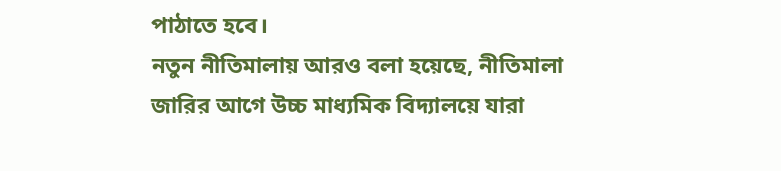পাঠাতে হবে।
নতুন নীতিমালায় আরও বলা হয়েছে, নীতিমালা জারির আগে উচ্চ মাধ্যমিক বিদ্যালয়ে যারা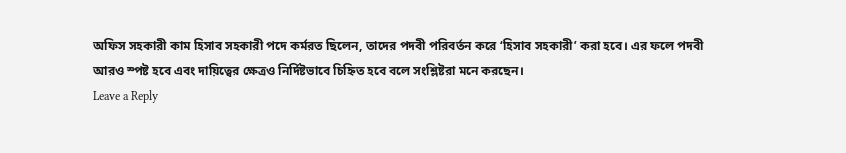অফিস সহকারী কাম হিসাব সহকারী পদে কর্মরত ছিলেন, তাদের পদবী পরিবর্তন করে ‘হিসাব সহকারী’ করা হবে। এর ফলে পদবী আরও স্পষ্ট হবে এবং দায়িত্বের ক্ষেত্রও নির্দিষ্টভাবে চিহ্নিত হবে বলে সংশ্লিষ্টরা মনে করছেন।
Leave a Reply